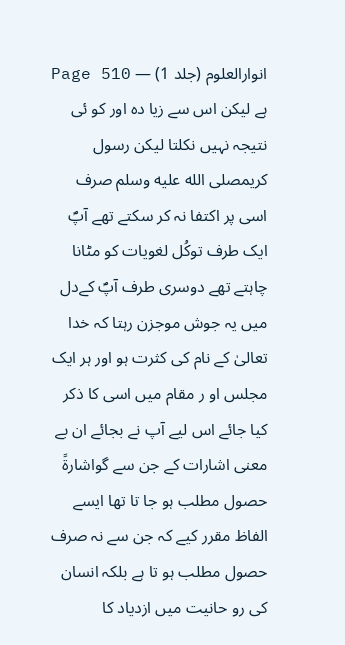انوارالعلوم (جلد 1) — Page 510
ہے لیکن اس سے زیا دہ اور کو ئی نتیجہ نہیں نکلتا لیکن رسول کریمصلى الله عليه وسلم صرف اسی پر اکتفا نہ کر سکتے تھے آپؐ ایک طرف توکُل لغویات کو مٹانا چاہتے تھے دوسری طرف آپؐ کےدل میں یہ جوش موجزن رہتا کہ خدا تعالیٰ کے نام کی کثرت ہو اور ہر ایک مجلس او ر مقام میں اسی کا ذکر کیا جائے اس لیے آپ نے بجائے ان بے معنی اشارات کے جن سے گواشارۃً حصول مطلب ہو جا تا تھا ایسے الفاظ مقرر کیے کہ جن سے نہ صرف حصول مطلب ہو تا ہے بلکہ انسان کی رو حانیت میں ازدیاد کا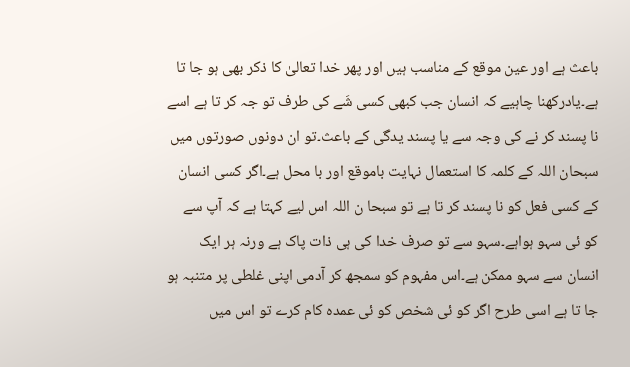باعث ہے اور عین موقع کے مناسب ہیں اور پھر خدا تعالیٰ کا ذکر بھی ہو جا تا ہے۔یادرکھنا چاہیے کہ انسان جب کبھی کسی شَے کی طرف تو جہ کر تا ہے اسے نا پسند کر نے کی وجہ سے یا پسند یدگی کے باعث۔تو ان دونوں صورتوں میں سبحان اللہ کے کلمہ کا استعمال نہایت باموقع اور با محل ہے۔اگر کسی انسان کے کسی فعل کو نا پسند کر تا ہے تو سبحا ن اللہ اس لیے کہتا ہے کہ آپ سے کو ئی سہو ہواہے۔سہو سے تو صرف خدا کی ہی ذات پاک ہے ورنہ ہر ایک انسان سے سہو ممکن ہے۔اس مفہوم کو سمجھ کر آدمی اپنی غلطی پر متنبہ ہو جا تا ہے اسی طرح اگر کو ئی شخص کو ئی عمدہ کام کرے تو اس میں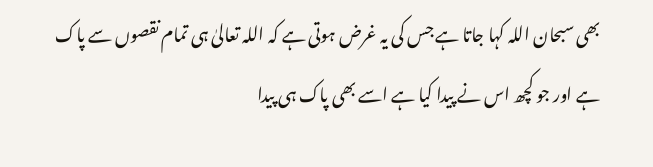بھی سبحان اللہ کہا جاتا ہے جس کی یہ غرض ہوتی ہے کہ اللہ تعالیٰ ہی تمام نقصوں سے پاک ہے اور جو کچھ اس نے پیدا کیا ہے اسے بھی پاک ہی پیدا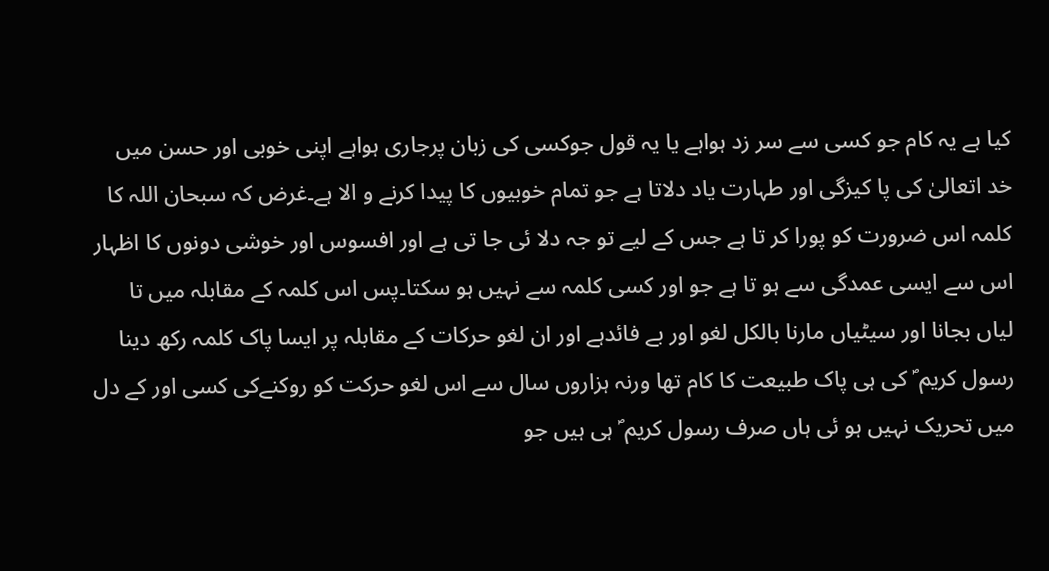کیا ہے یہ کام جو کسی سے سر زد ہواہے یا یہ قول جوکسی کی زبان پرجاری ہواہے اپنی خوبی اور حسن میں خد اتعالیٰ کی پا کیزگی اور طہارت یاد دلاتا ہے جو تمام خوبیوں کا پیدا کرنے و الا ہے۔غرض کہ سبحان اللہ کا کلمہ اس ضرورت کو پورا کر تا ہے جس کے لیے تو جہ دلا ئی جا تی ہے اور افسوس اور خوشی دونوں کا اظہار اس سے ایسی عمدگی سے ہو تا ہے جو اور کسی کلمہ سے نہیں ہو سکتا۔پس اس کلمہ کے مقابلہ میں تا لیاں بجانا اور سیٹیاں مارنا بالکل لغو اور بے فائدہے اور ان لغو حرکات کے مقابلہ پر ایسا پاک کلمہ رکھ دینا رسول کریم ؐ کی ہی پاک طبیعت کا کام تھا ورنہ ہزاروں سال سے اس لغو حرکت کو روکنےکی کسی اور کے دل میں تحریک نہیں ہو ئی ہاں صرف رسول کریم ؐ ہی ہیں جو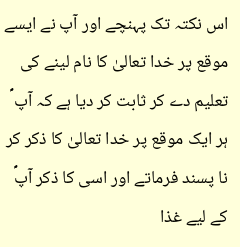اس نکتہ تک پہنچے اور آپ نے ایسے موقع پر خدا تعالیٰ کا نام لینے کی تعلیم دے کر ثابت کر دیا ہے کہ آپ ؐ ہر ایک موقع پر خدا تعالیٰ کا ذکر کر نا پسند فرماتے اور اسی کا ذکر آپؐ کے لیے غذا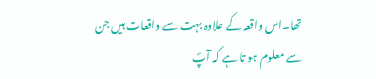تھا۔اس واقعہ کے علاوہ بہت سے واقعات ہیں جن سے معلوم ہو تا ہے کہ آپؐ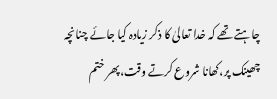چاہتے تھے کہ خدا تعالیٰ کا ذکر زیادہ کیا جائے چنانچہ چھینک پر،کھانا شروع کرتے وقت،پھر ختم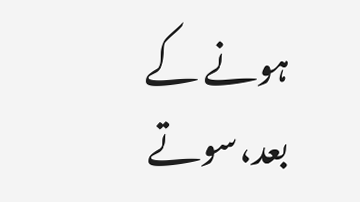ہونے کے بعد،سوتے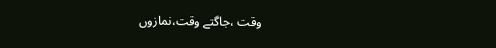وقت ،جاگتے وقت،نمازوں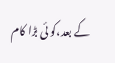کے بعد،کو ئی بڑا کام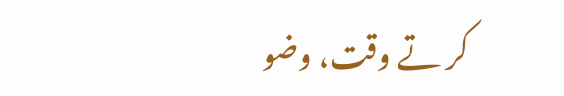کر تے وقت، وضو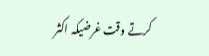کرتے وقت غرضیکہ اکثر